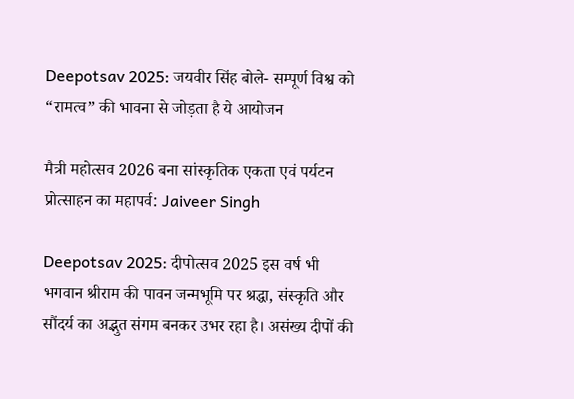Deepotsav 2025: जयवीर सिंह बोले- सम्पूर्ण विश्व को “रामत्व” की भावना से जोड़ता है ये आयोजन

मैत्री महोत्सव 2026 बना सांस्कृतिक एकता एवं पर्यटन प्रोत्साहन का महापर्व: Jaiveer Singh

Deepotsav 2025: दीपोत्सव 2025 इस वर्ष भी भगवान श्रीराम की पावन जन्मभूमि पर श्रद्धा, संस्कृति और सौंदर्य का अद्भुत संगम बनकर उभर रहा है। असंख्य दीपों की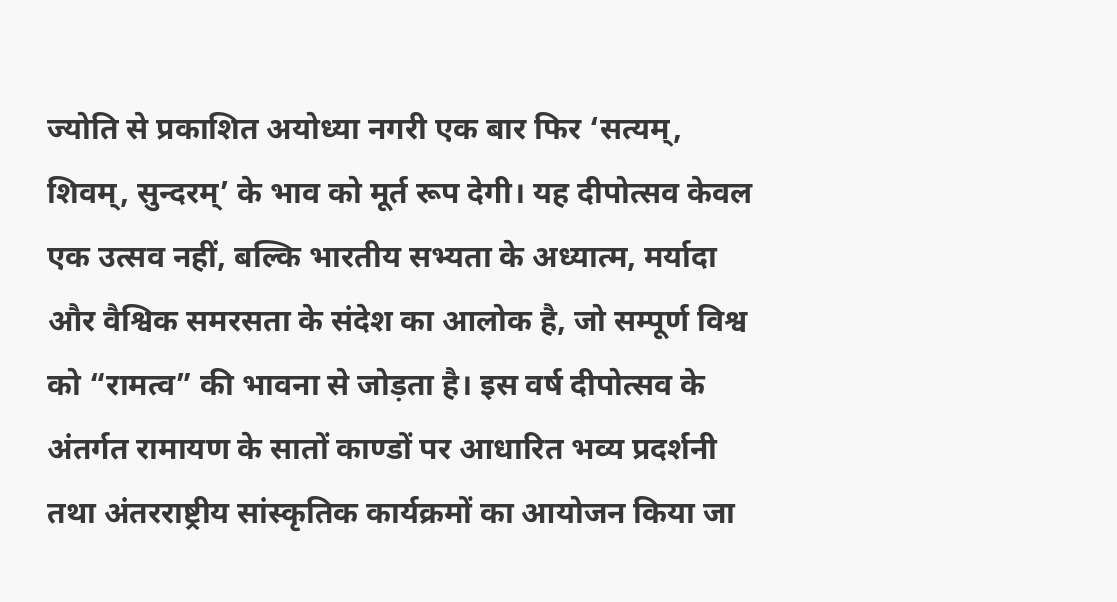ज्योति से प्रकाशित अयोध्या नगरी एक बार फिर ‘सत्यम्, शिवम्, सुन्दरम्’ के भाव को मूर्त रूप देगी। यह दीपोत्सव केवल एक उत्सव नहीं, बल्कि भारतीय सभ्यता के अध्यात्म, मर्यादा और वैश्विक समरसता के संदेश का आलोक है, जो सम्पूर्ण विश्व को “रामत्व” की भावना से जोड़ता है। इस वर्ष दीपोत्सव के अंतर्गत रामायण के सातों काण्डों पर आधारित भव्य प्रदर्शनी तथा अंतरराष्ट्रीय सांस्कृतिक कार्यक्रमों का आयोजन किया जा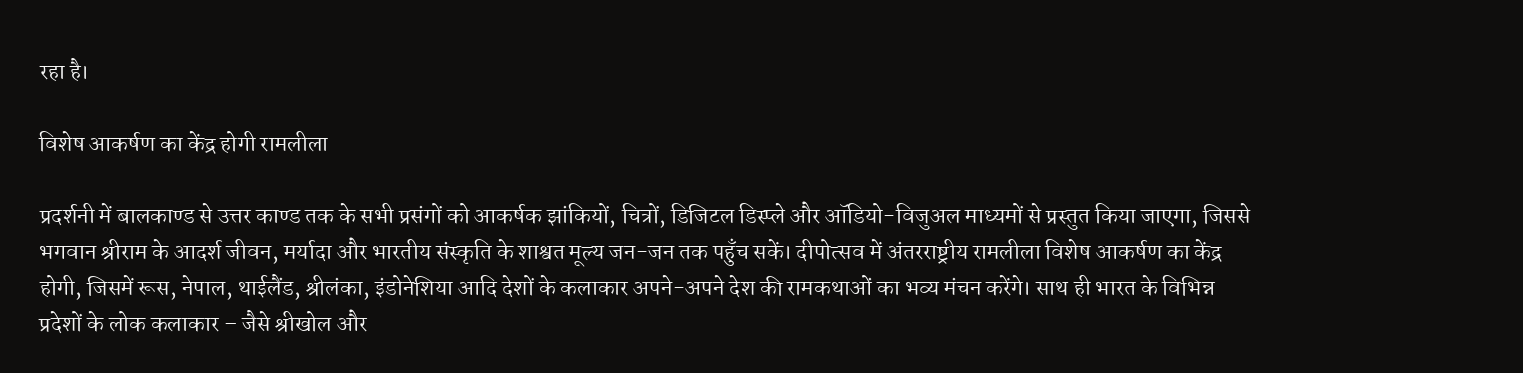रहा है।

विशेष आकर्षण का केंद्र होगी रामलीला

प्रदर्शनी में बालकाण्ड से उत्तर काण्ड तक के सभी प्रसंगों को आकर्षक झांकियों, चित्रों, डिजिटल डिस्प्ले और ऑडियो-विजुअल माध्यमों से प्रस्तुत किया जाएगा, जिससे भगवान श्रीराम के आदर्श जीवन, मर्यादा और भारतीय संस्कृति के शाश्वत मूल्य जन-जन तक पहुँच सकें। दीपोत्सव में अंतरराष्ट्रीय रामलीला विशेष आकर्षण का केंद्र होगी, जिसमें रूस, नेपाल, थाईलैंड, श्रीलंका, इंडोनेशिया आदि देशों के कलाकार अपने-अपने देश की रामकथाओं का भव्य मंचन करेंगे। साथ ही भारत के विभिन्न प्रदेशों के लोक कलाकार – जैसे श्रीखोल और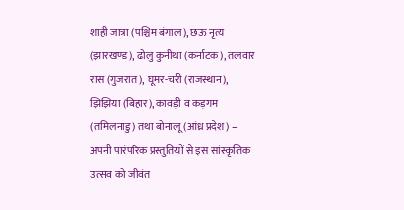शाही जात्रा (पश्चिम बंगाल), छऊ नृत्य (झारखण्ड), ढोलु कुनीथा (कर्नाटक), तलवार रास (गुजरात), घूमर-चरी (राजस्थान), झिझिया (बिहार), कावड़ी व कड़गम (तमिलनाडु) तथा बोनालू (आंध्र प्रदेश) – अपनी पारंपरिक प्रस्तुतियों से इस सांस्कृतिक उत्सव को जीवंत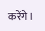करेंगे।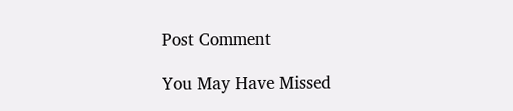Post Comment

You May Have Missed